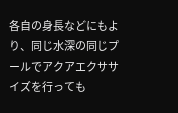各自の身長などにもより、同じ水深の同じプールでアクアエクササイズを行っても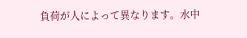負荷が人によって異なります。水中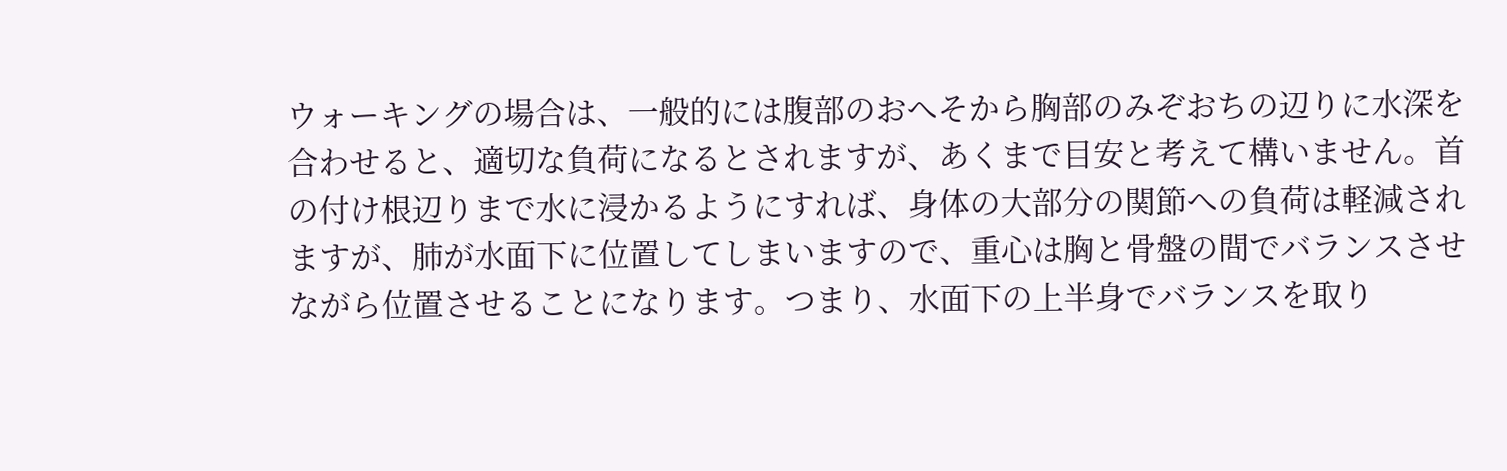ウォーキングの場合は、一般的には腹部のおへそから胸部のみぞおちの辺りに水深を合わせると、適切な負荷になるとされますが、あくまで目安と考えて構いません。首の付け根辺りまで水に浸かるようにすれば、身体の大部分の関節への負荷は軽減されますが、肺が水面下に位置してしまいますので、重心は胸と骨盤の間でバランスさせながら位置させることになります。つまり、水面下の上半身でバランスを取り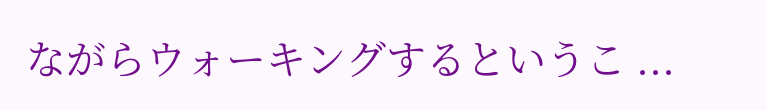ながらウォーキングするというこ ...